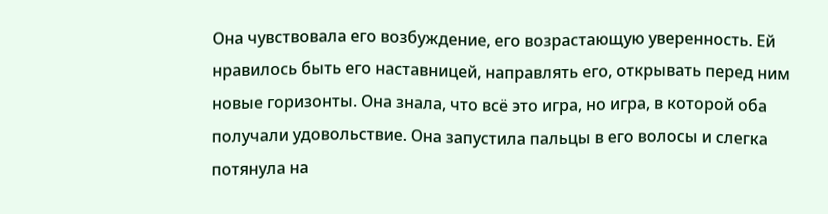Она чувствовала его возбуждение, его возрастающую уверенность. Ей нравилось быть его наставницей, направлять его, открывать перед ним новые горизонты. Она знала, что всё это игра, но игра, в которой оба получали удовольствие. Она запустила пальцы в его волосы и слегка потянула на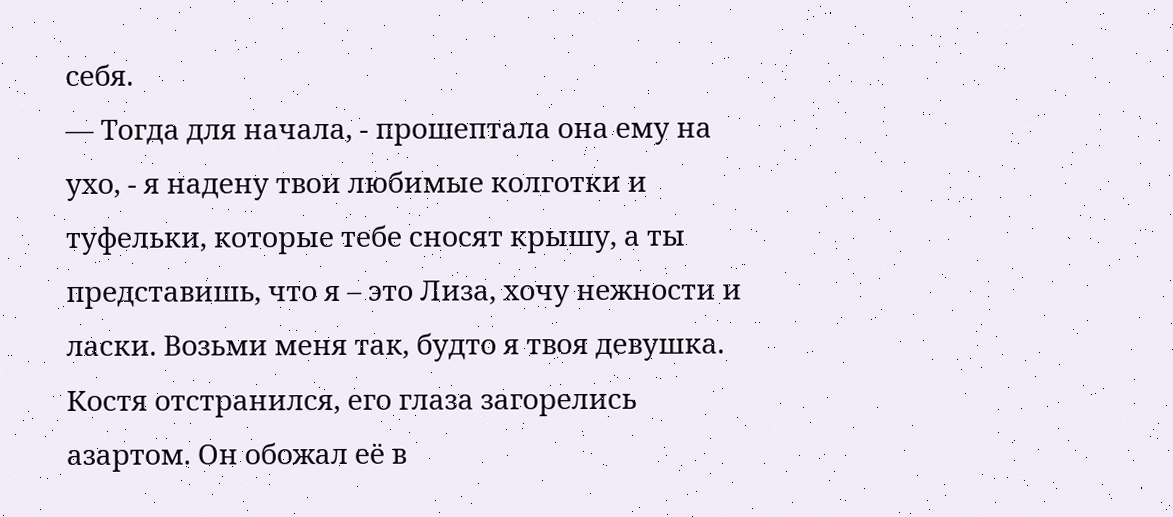себя.
— Тогда для начала, - прошептала она ему на ухо, - я надену твои любимые колготки и туфельки, которые тебе сносят крышу, а ты представишь, что я – это Лиза, хочу нежности и ласки. Возьми меня так, будто я твоя девушка.
Костя отстранился, его глаза загорелись азартом. Он обожал её в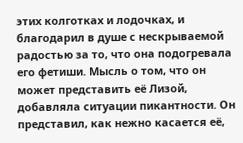этих колготках и лодочках, и благодарил в душе с нескрываемой радостью за то, что она подогревала его фетиши. Мысль о том, что он может представить её Лизой, добавляла ситуации пикантности. Он представил, как нежно касается её,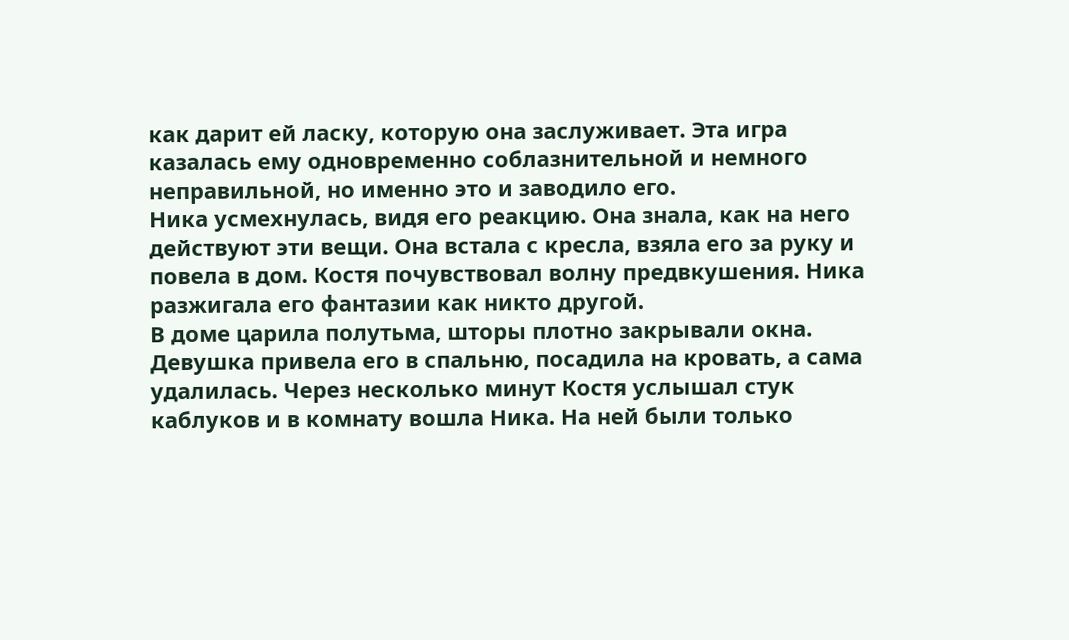как дарит ей ласку, которую она заслуживает. Эта игра казалась ему одновременно соблазнительной и немного неправильной, но именно это и заводило его.
Ника усмехнулась, видя его реакцию. Она знала, как на него действуют эти вещи. Она встала с кресла, взяла его за руку и повела в дом. Костя почувствовал волну предвкушения. Ника разжигала его фантазии как никто другой.
В доме царила полутьма, шторы плотно закрывали окна. Девушка привела его в спальню, посадила на кровать, а сама удалилась. Через несколько минут Костя услышал стук каблуков и в комнату вошла Ника. На ней были только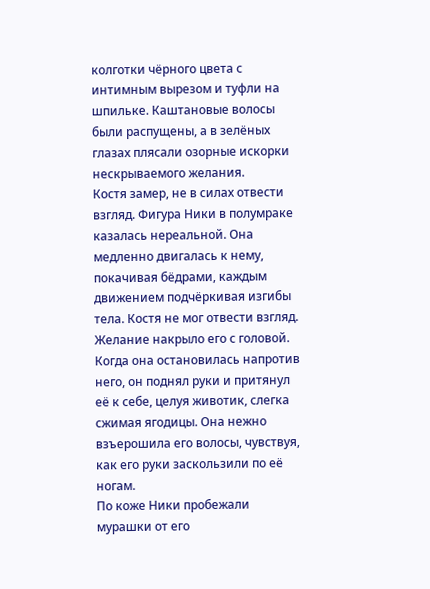колготки чёрного цвета с интимным вырезом и туфли на шпильке. Каштановые волосы были распущены, а в зелёных глазах плясали озорные искорки нескрываемого желания.
Костя замер, не в силах отвести взгляд. Фигура Ники в полумраке казалась нереальной. Она медленно двигалась к нему, покачивая бёдрами, каждым движением подчёркивая изгибы тела. Костя не мог отвести взгляд. Желание накрыло его с головой. Когда она остановилась напротив него, он поднял руки и притянул её к себе, целуя животик, слегка сжимая ягодицы. Она нежно взъерошила его волосы, чувствуя, как его руки заскользили по её ногам.
По коже Ники пробежали мурашки от его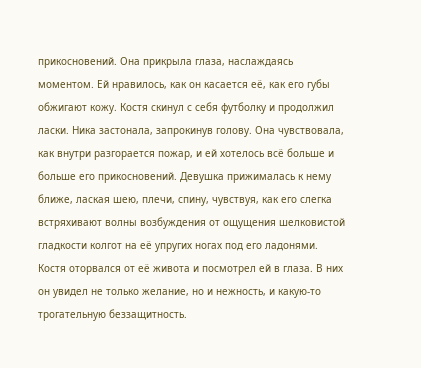прикосновений. Она прикрыла глаза, наслаждаясь моментом. Ей нравилось, как он касается её, как его губы обжигают кожу. Костя скинул с себя футболку и продолжил ласки. Ника застонала, запрокинув голову. Она чувствовала, как внутри разгорается пожар, и ей хотелось всё больше и больше его прикосновений. Девушка прижималась к нему ближе, лаская шею, плечи, спину, чувствуя, как его слегка встряхивают волны возбуждения от ощущения шелковистой гладкости колгот на её упругих ногах под его ладонями.
Костя оторвался от её живота и посмотрел ей в глаза. В них он увидел не только желание, но и нежность, и какую-то трогательную беззащитность.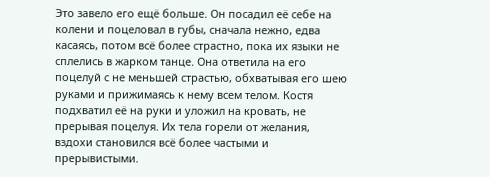Это завело его ещё больше. Он посадил её себе на колени и поцеловал в губы, сначала нежно, едва касаясь, потом всё более страстно, пока их языки не сплелись в жарком танце. Она ответила на его поцелуй с не меньшей страстью, обхватывая его шею руками и прижимаясь к нему всем телом. Костя подхватил её на руки и уложил на кровать, не прерывая поцелуя. Их тела горели от желания, вздохи становился всё более частыми и прерывистыми.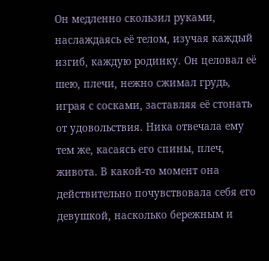Он медленно скользил руками, наслаждаясь её телом, изучая каждый изгиб, каждую родинку. Он целовал её шею, плечи, нежно сжимал грудь, играя с сосками, заставляя её стонать от удовольствия. Ника отвечала ему тем же, касаясь его спины, плеч, живота. В какой-то момент она действительно почувствовала себя его девушкой, насколько бережным и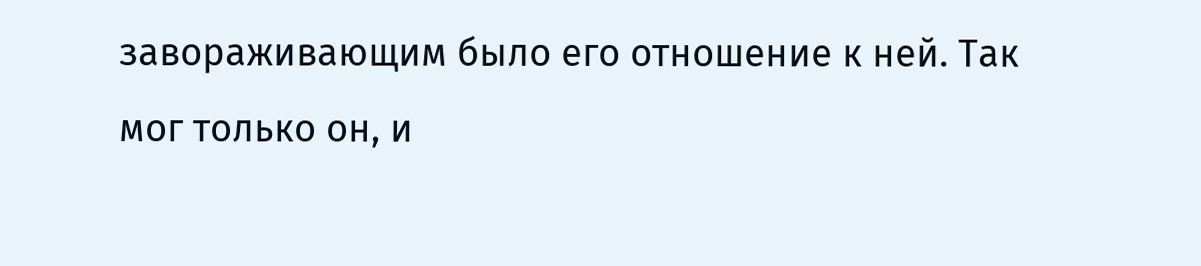завораживающим было его отношение к ней. Так мог только он, и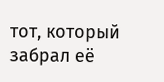тот, который забрал её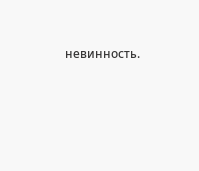невинность.